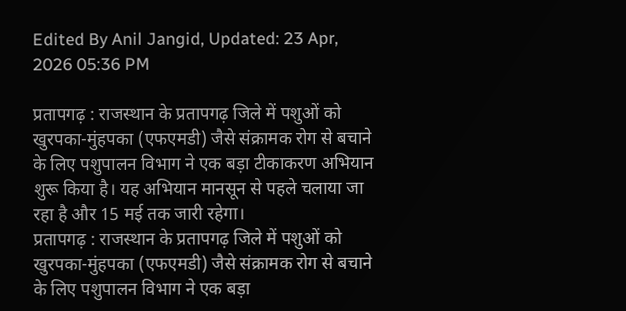Edited By Anil Jangid, Updated: 23 Apr, 2026 05:36 PM

प्रतापगढ़ : राजस्थान के प्रतापगढ़ जिले में पशुओं को खुरपका-मुंहपका (एफएमडी) जैसे संक्रामक रोग से बचाने के लिए पशुपालन विभाग ने एक बड़ा टीकाकरण अभियान शुरू किया है। यह अभियान मानसून से पहले चलाया जा रहा है और 15 मई तक जारी रहेगा।
प्रतापगढ़ : राजस्थान के प्रतापगढ़ जिले में पशुओं को खुरपका-मुंहपका (एफएमडी) जैसे संक्रामक रोग से बचाने के लिए पशुपालन विभाग ने एक बड़ा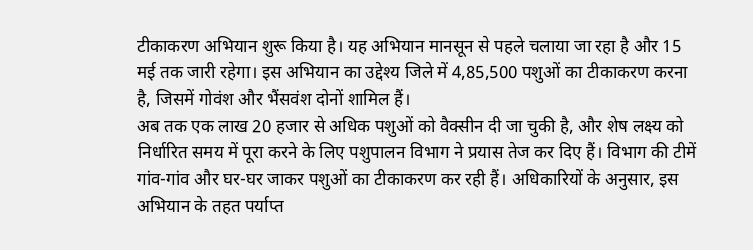टीकाकरण अभियान शुरू किया है। यह अभियान मानसून से पहले चलाया जा रहा है और 15 मई तक जारी रहेगा। इस अभियान का उद्देश्य जिले में 4,85,500 पशुओं का टीकाकरण करना है, जिसमें गोवंश और भैंसवंश दोनों शामिल हैं।
अब तक एक लाख 20 हजार से अधिक पशुओं को वैक्सीन दी जा चुकी है, और शेष लक्ष्य को निर्धारित समय में पूरा करने के लिए पशुपालन विभाग ने प्रयास तेज कर दिए हैं। विभाग की टीमें गांव-गांव और घर-घर जाकर पशुओं का टीकाकरण कर रही हैं। अधिकारियों के अनुसार, इस अभियान के तहत पर्याप्त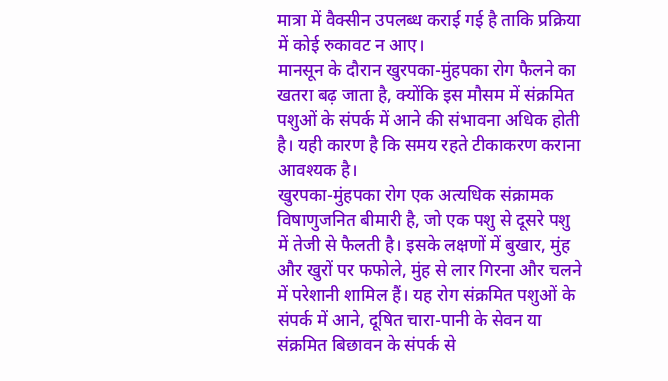मात्रा में वैक्सीन उपलब्ध कराई गई है ताकि प्रक्रिया में कोई रुकावट न आए।
मानसून के दौरान खुरपका-मुंहपका रोग फैलने का खतरा बढ़ जाता है, क्योंकि इस मौसम में संक्रमित पशुओं के संपर्क में आने की संभावना अधिक होती है। यही कारण है कि समय रहते टीकाकरण कराना आवश्यक है।
खुरपका-मुंहपका रोग एक अत्यधिक संक्रामक विषाणुजनित बीमारी है, जो एक पशु से दूसरे पशु में तेजी से फैलती है। इसके लक्षणों में बुखार, मुंह और खुरों पर फफोले, मुंह से लार गिरना और चलने में परेशानी शामिल हैं। यह रोग संक्रमित पशुओं के संपर्क में आने, दूषित चारा-पानी के सेवन या संक्रमित बिछावन के संपर्क से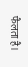फैलता है।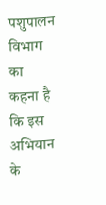पशुपालन विभाग का कहना है कि इस अभियान के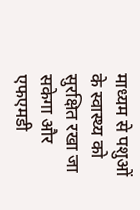माध्यम से पशुओं के स्वास्थ्य को सुरक्षित रखा जा सकेगा और एफएमडी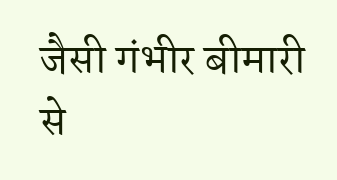जैसी गंभीर बीमारी से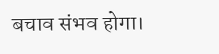बचाव संभव होगा।